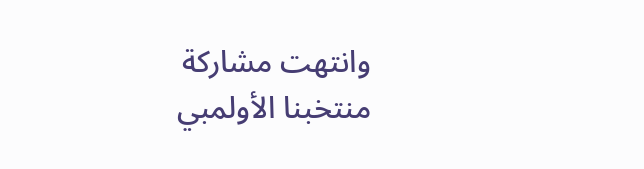وانتهت مشاركة منتخبنا الأولمبي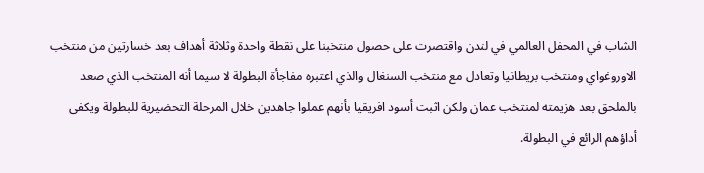الشاب في المحفل العالمي في لندن واقتصرت على حصول منتخبنا على نقطة واحدة وثلاثة أهداف بعد خسارتين من منتخب الاوروغواي ومنتخب بريطانيا وتعادل مع منتخب السنغال والذي اعتبره مفاجأة البطولة لا سيما أنه المنتخب الذي صعد بالملحق بعد هزيمته لمنتخب عمان ولكن اثبت أسود افريقيا بأنهم عملوا جاهدين خلال المرحلة التحضيرية للبطولة ويكفى أداؤهم الرائع في البطولة.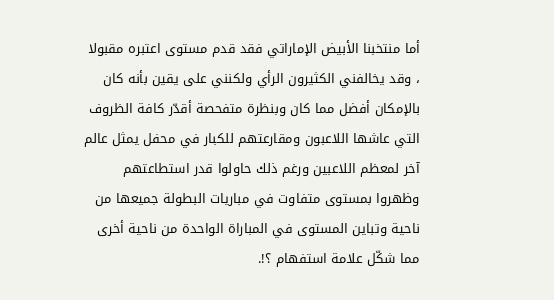أما منتخبنا الأبيض الإماراتي فقد قدم مستوى اعتبره مقبولا ، وقد يخالفني الكثيرون الرأي ولكنني على يقين بأنه كان بالإمكان أفضل مما كان وبنظرة متفحصة أقدّر كافة الظروف التي عاشها اللاعبون ومقارعتهم للكبار في محفل يمثل عالم آخر لمعظم اللاعبين ورغم ذلك حاولوا قدر استطاعتهم وظهروا بمستوى متفاوت في مباريات البطولة جميعها من ناحية وتباين المستوى في المباراة الواحدة من ناحية أخرى مما شكّل علامة استفهام ؟!.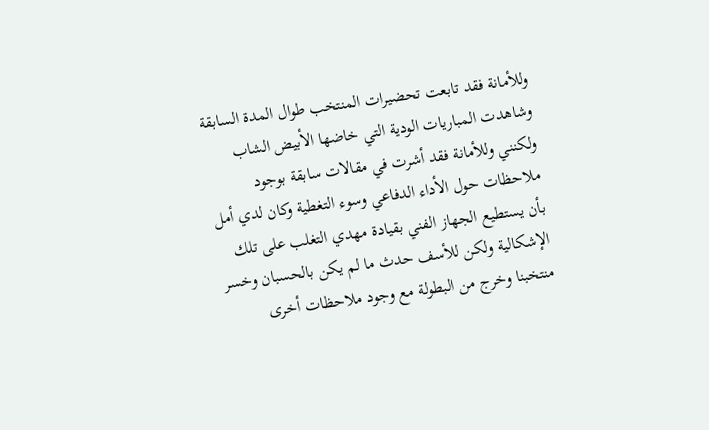وللأمانة فقد تابعت تحضيرات المنتخب طوال المدة السابقة وشاهدت المباريات الودية التي خاضها الأبيض الشاب ولكنني وللأمانة فقد أشرت في مقالات سابقة بوجود ملاحظات حول الأداء الدفاعي وسوء التغطية وكان لدي أمل بأن يستطيع الجهاز الفني بقيادة مهدي التغلب على تلك الإشكالية ولكن للأسف حدث ما لم يكن بالحسبان وخسر منتخبنا وخرج من البطولة مع وجود ملاحظات أخرى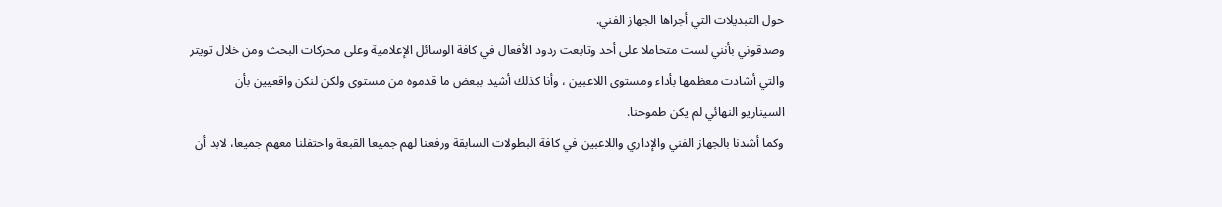حول التبديلات التي أجراها الجهاز الفني.
وصدقوني بأنني لست متحاملا على أحد وتابعت ردود الأفعال في كافة الوسائل الإعلامية وعلى محركات البحث ومن خلال تويتر والتي أشادت معظمها بأداء ومستوى اللاعبين ، وأنا كذلك أشيد ببعض ما قدموه من مستوى ولكن لنكن واقعيين بأن السيناريو النهائي لم يكن طموحنا.
وكما أشدنا بالجهاز الفني والإداري واللاعبين في كافة البطولات السابقة ورفعنا لهم جميعا القبعة واحتفلنا معهم جميعا، لابد أن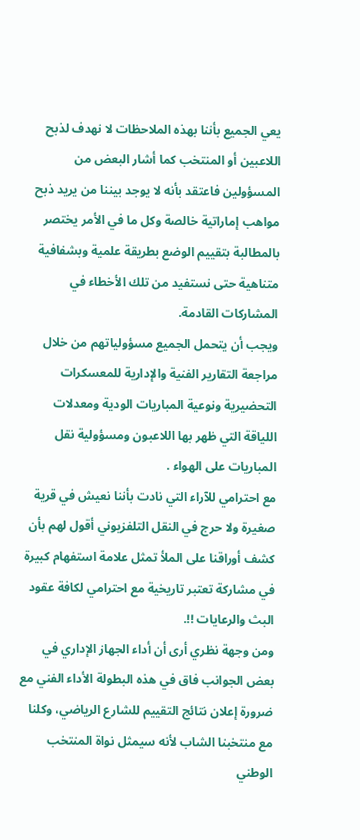يعي الجميع بأننا بهذه الملاحظات لا نهدف لذبح اللاعبين أو المنتخب كما أشار البعض من المسؤولين فاعتقد بأنه لا يوجد بيننا من يريد ذبح مواهب إماراتية خالصة وكل ما في الأمر يختصر بالمطالبة بتقييم الوضع بطريقة علمية وبشفافية متناهية حتى نستفيد من تلك الأخطاء في المشاركات القادمة.
ويجب أن يتحمل الجميع مسؤولياتهم من خلال مراجعة التقارير الفنية والإدارية للمعسكرات التحضيرية ونوعية المباريات الودية ومعدلات اللياقة التي ظهر بها اللاعبون ومسؤولية نقل المباريات على الهواء .
مع احترامي للآراء التي نادت بأننا نعيش في قرية صغيرة ولا حرج في النقل التلفزيوني أقول لهم بأن كشف أوراقنا على الملأ تمثل علامة استفهام كبيرة في مشاركة تعتبر تاريخية مع احترامي لكافة عقود البث والرعايات !!.
ومن وجهة نظري أرى أن أداء الجهاز الإداري في بعض الجوانب فاق في هذه البطولة الأداء الفني مع ضرورة إعلان نتائج التقييم للشارع الرياضي، وكلنا مع منتخبنا الشاب لأنه سيمثل نواة المنتخب الوطني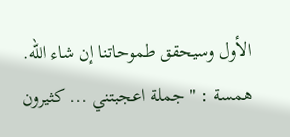الأول وسيحقق طموحاتنا إن شاء الله.
همسة : " جملة اعجبتني ... كثيرون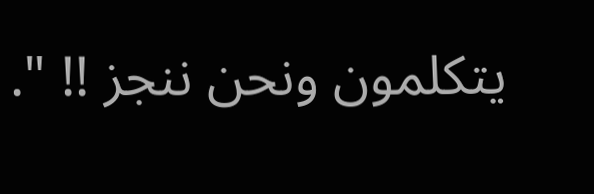يتكلمون ونحن ننجز !! ".